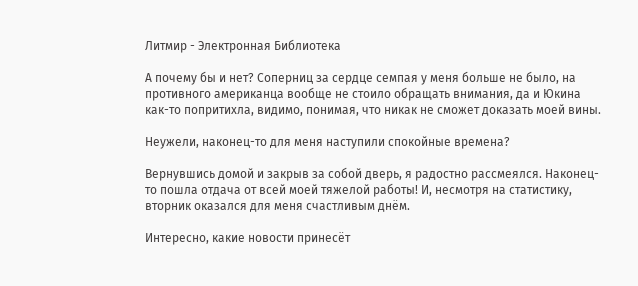Литмир - Электронная Библиотека

А почему бы и нет? Соперниц за сердце семпая у меня больше не было, на противного американца вообще не стоило обращать внимания, да и Юкина как-то попритихла, видимо, понимая, что никак не сможет доказать моей вины.

Неужели, наконец-то для меня наступили спокойные времена?

Вернувшись домой и закрыв за собой дверь, я радостно рассмеялся. Наконец-то пошла отдача от всей моей тяжелой работы! И, несмотря на статистику, вторник оказался для меня счастливым днём.

Интересно, какие новости принесёт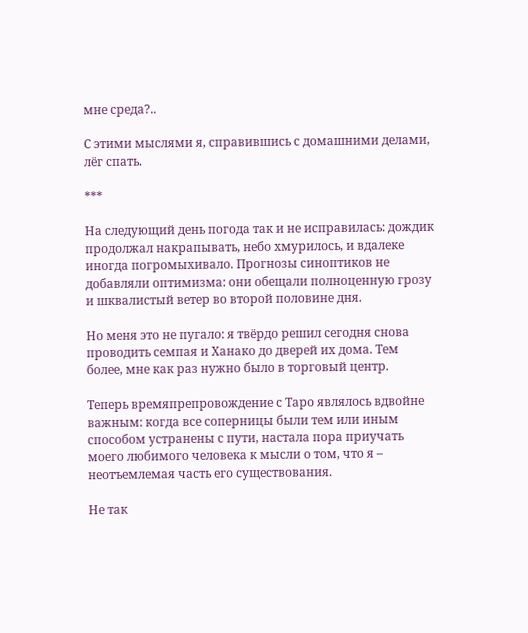мне среда?..

С этими мыслями я, справившись с домашними делами, лёг спать.

***

На следующий день погода так и не исправилась: дождик продолжал накрапывать, небо хмурилось, и вдалеке иногда погромыхивало. Прогнозы синоптиков не добавляли оптимизма: они обещали полноценную грозу и шквалистый ветер во второй половине дня.

Но меня это не пугало: я твёрдо решил сегодня снова проводить семпая и Ханако до дверей их дома. Тем более, мне как раз нужно было в торговый центр.

Теперь времяпрепровождение с Таро являлось вдвойне важным: когда все соперницы были тем или иным способом устранены с пути, настала пора приучать моего любимого человека к мысли о том, что я – неотъемлемая часть его существования.

Не так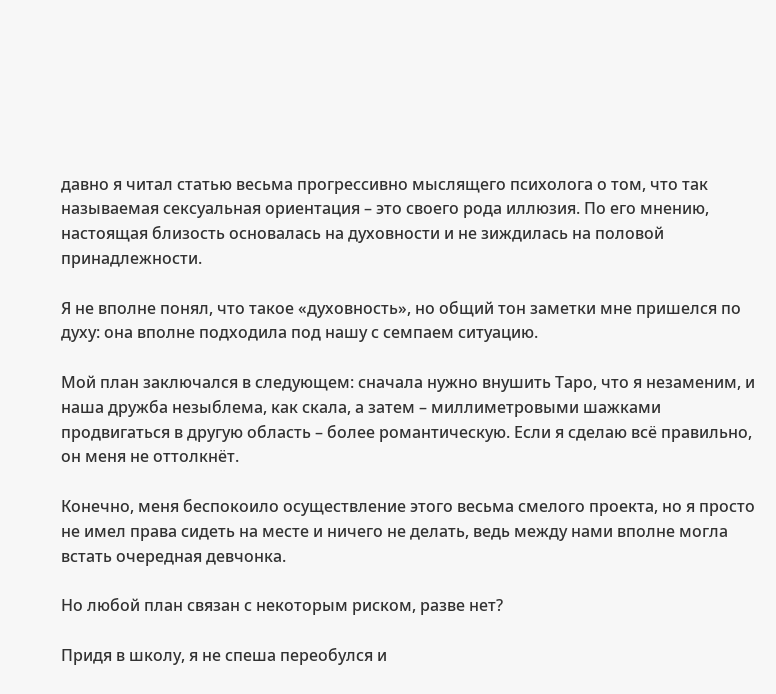давно я читал статью весьма прогрессивно мыслящего психолога о том, что так называемая сексуальная ориентация – это своего рода иллюзия. По его мнению, настоящая близость основалась на духовности и не зиждилась на половой принадлежности.

Я не вполне понял, что такое «духовность», но общий тон заметки мне пришелся по духу: она вполне подходила под нашу с семпаем ситуацию.

Мой план заключался в следующем: сначала нужно внушить Таро, что я незаменим, и наша дружба незыблема, как скала, а затем – миллиметровыми шажками продвигаться в другую область – более романтическую. Если я сделаю всё правильно, он меня не оттолкнёт.

Конечно, меня беспокоило осуществление этого весьма смелого проекта, но я просто не имел права сидеть на месте и ничего не делать, ведь между нами вполне могла встать очередная девчонка.

Но любой план связан с некоторым риском, разве нет?

Придя в школу, я не спеша переобулся и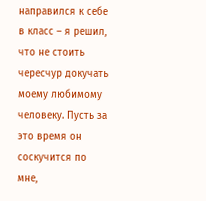направился к себе в класс – я решил, что не стоить чересчур докучать моему любимому человеку. Пусть за это время он соскучится по мне,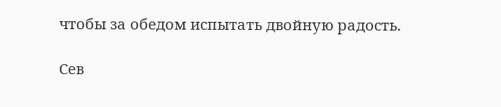чтобы за обедом испытать двойную радость.

Сев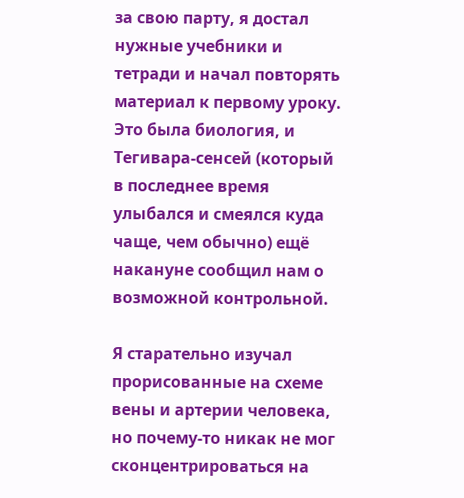за свою парту, я достал нужные учебники и тетради и начал повторять материал к первому уроку. Это была биология, и Тегивара-сенсей (который в последнее время улыбался и смеялся куда чаще, чем обычно) ещё накануне сообщил нам о возможной контрольной.

Я старательно изучал прорисованные на схеме вены и артерии человека, но почему-то никак не мог сконцентрироваться на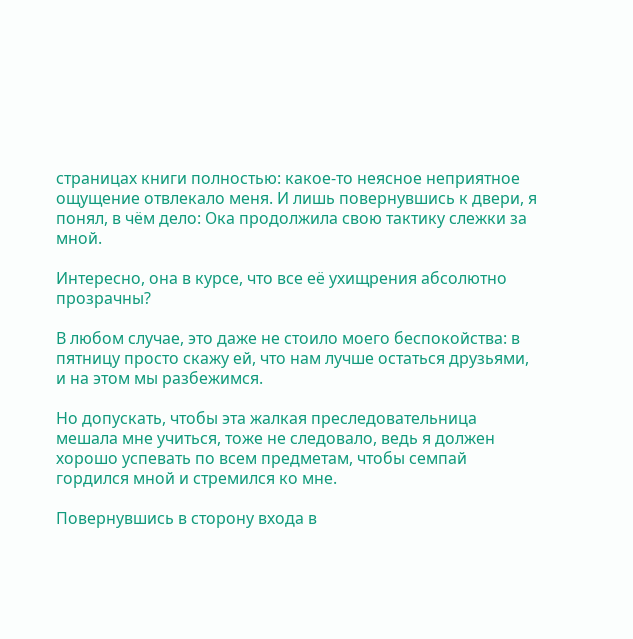страницах книги полностью: какое-то неясное неприятное ощущение отвлекало меня. И лишь повернувшись к двери, я понял, в чём дело: Ока продолжила свою тактику слежки за мной.

Интересно, она в курсе, что все её ухищрения абсолютно прозрачны?

В любом случае, это даже не стоило моего беспокойства: в пятницу просто скажу ей, что нам лучше остаться друзьями, и на этом мы разбежимся.

Но допускать, чтобы эта жалкая преследовательница мешала мне учиться, тоже не следовало, ведь я должен хорошо успевать по всем предметам, чтобы семпай гордился мной и стремился ко мне.

Повернувшись в сторону входа в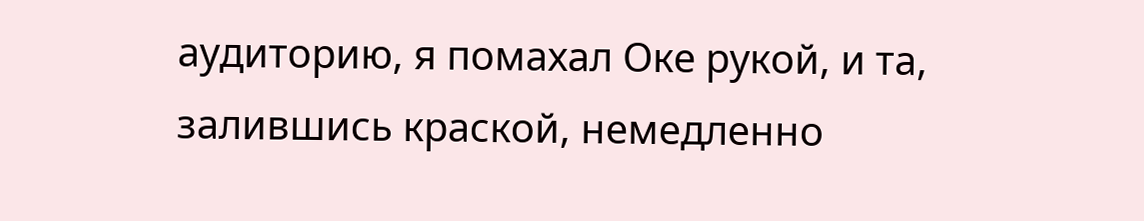аудиторию, я помахал Оке рукой, и та, залившись краской, немедленно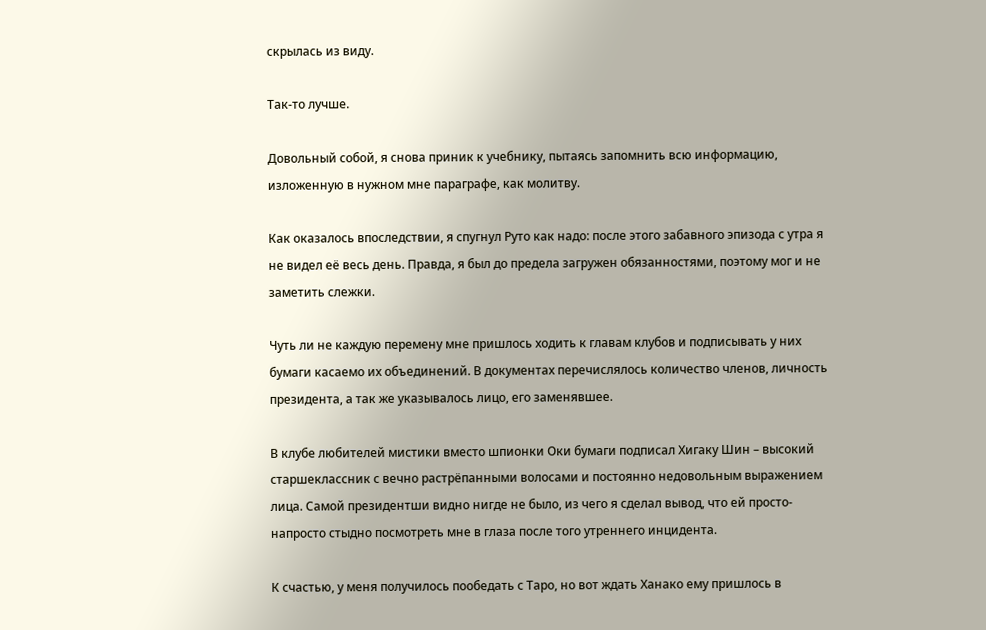скрылась из виду.

Так-то лучше.

Довольный собой, я снова приник к учебнику, пытаясь запомнить всю информацию, изложенную в нужном мне параграфе, как молитву.

Как оказалось впоследствии, я спугнул Руто как надо: после этого забавного эпизода с утра я не видел её весь день. Правда, я был до предела загружен обязанностями, поэтому мог и не заметить слежки.

Чуть ли не каждую перемену мне пришлось ходить к главам клубов и подписывать у них бумаги касаемо их объединений. В документах перечислялось количество членов, личность президента, а так же указывалось лицо, его заменявшее.

В клубе любителей мистики вместо шпионки Оки бумаги подписал Хигаку Шин – высокий старшеклассник с вечно растрёпанными волосами и постоянно недовольным выражением лица. Самой президентши видно нигде не было, из чего я сделал вывод, что ей просто-напросто стыдно посмотреть мне в глаза после того утреннего инцидента.

К счастью, у меня получилось пообедать с Таро, но вот ждать Ханако ему пришлось в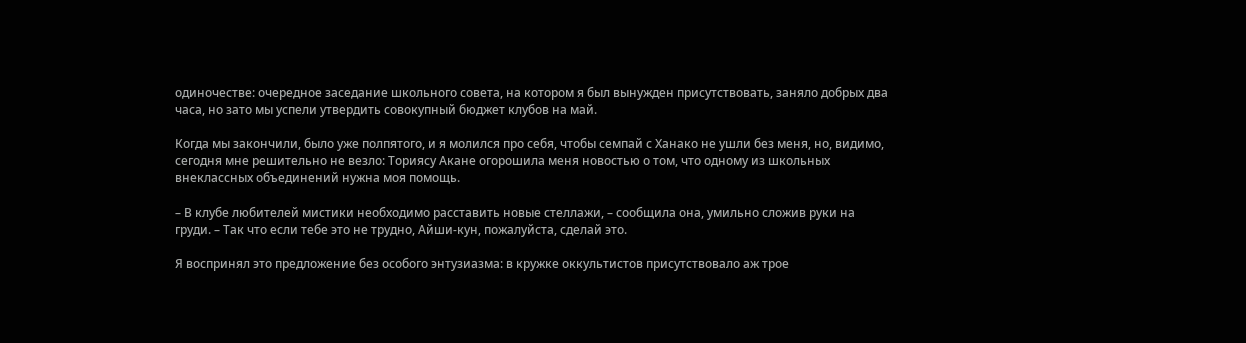одиночестве: очередное заседание школьного совета, на котором я был вынужден присутствовать, заняло добрых два часа, но зато мы успели утвердить совокупный бюджет клубов на май.

Когда мы закончили, было уже полпятого, и я молился про себя, чтобы семпай с Ханако не ушли без меня, но, видимо, сегодня мне решительно не везло: Ториясу Акане огорошила меня новостью о том, что одному из школьных внеклассных объединений нужна моя помощь.

– В клубе любителей мистики необходимо расставить новые стеллажи, – сообщила она, умильно сложив руки на груди. – Так что если тебе это не трудно, Айши-кун, пожалуйста, сделай это.

Я воспринял это предложение без особого энтузиазма: в кружке оккультистов присутствовало аж трое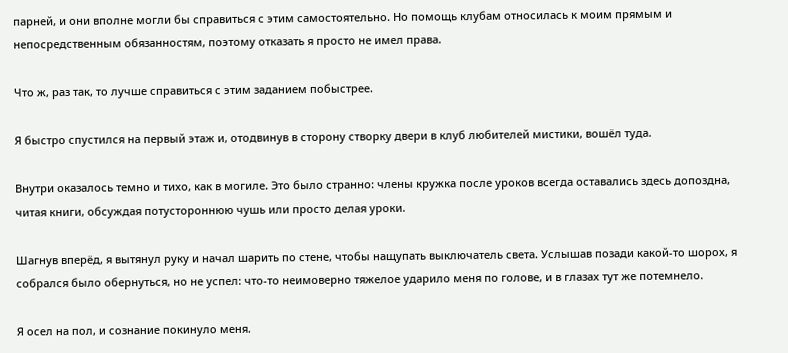парней, и они вполне могли бы справиться с этим самостоятельно. Но помощь клубам относилась к моим прямым и непосредственным обязанностям, поэтому отказать я просто не имел права.

Что ж, раз так, то лучше справиться с этим заданием побыстрее.

Я быстро спустился на первый этаж и, отодвинув в сторону створку двери в клуб любителей мистики, вошёл туда.

Внутри оказалось темно и тихо, как в могиле. Это было странно: члены кружка после уроков всегда оставались здесь допоздна, читая книги, обсуждая потустороннюю чушь или просто делая уроки.

Шагнув вперёд, я вытянул руку и начал шарить по стене, чтобы нащупать выключатель света. Услышав позади какой-то шорох, я собрался было обернуться, но не успел: что-то неимоверно тяжелое ударило меня по голове, и в глазах тут же потемнело.

Я осел на пол, и сознание покинуло меня.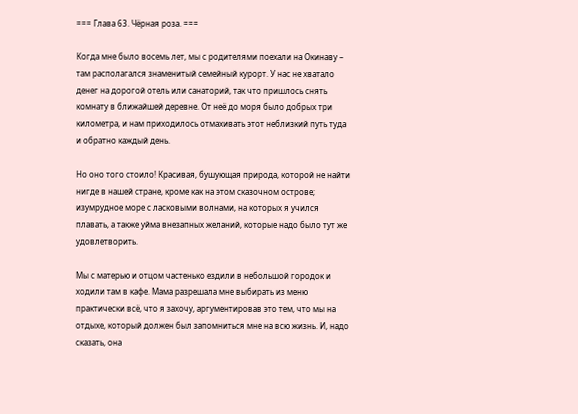=== Глава 63. Чёрная роза. ===

Когда мне было восемь лет, мы с родителями поехали на Окинаву – там располагался знаменитый семейный курорт. У нас не хватало денег на дорогой отель или санаторий, так что пришлось снять комнату в ближайшей деревне. От неё до моря было добрых три километра, и нам приходилось отмахивать этот неблизкий путь туда и обратно каждый день.

Но оно того стоило! Красивая, бушующая природа, которой не найти нигде в нашей стране, кроме как на этом сказочном острове; изумрудное море с ласковыми волнами, на которых я учился плавать, а также уйма внезапных желаний, которые надо было тут же удовлетворить.

Мы с матерью и отцом частенько ездили в небольшой городок и ходили там в кафе. Мама разрешала мне выбирать из меню практически всё, что я захочу, аргументировав это тем, что мы на отдыхе, который должен был запомниться мне на всю жизнь. И, надо сказать, она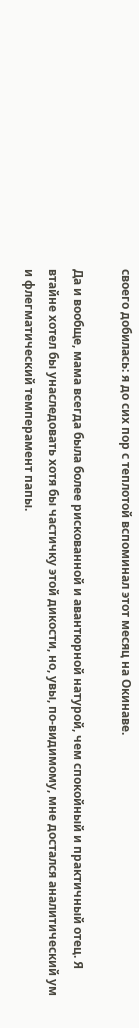своего добилась: я до сих пор с теплотой вспоминал этот месяц на Окинаве.

Да и вообще, мама всегда была более рискованной и авантюрной натурой, чем спокойный и практичный отец. Я втайне хотел бы унаследовать хотя бы частичку этой дикости, но, увы, по-видимому, мне достался аналитический ум и флегматический темперамент папы.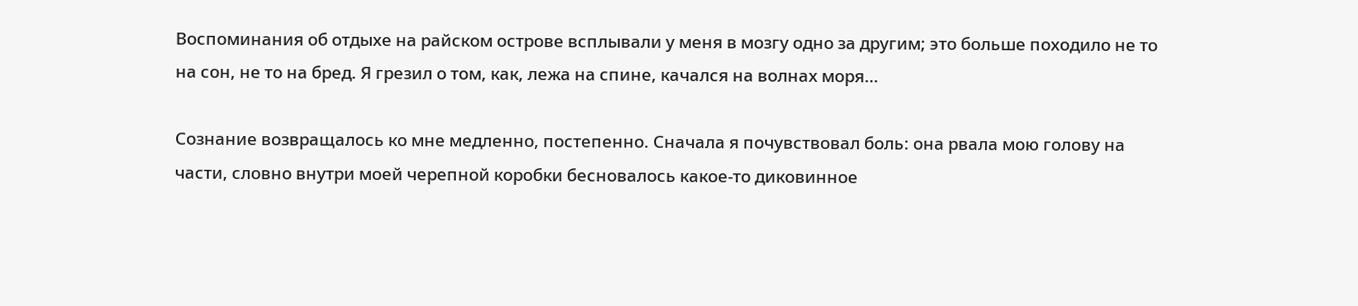Воспоминания об отдыхе на райском острове всплывали у меня в мозгу одно за другим; это больше походило не то на сон, не то на бред. Я грезил о том, как, лежа на спине, качался на волнах моря…

Сознание возвращалось ко мне медленно, постепенно. Сначала я почувствовал боль: она рвала мою голову на части, словно внутри моей черепной коробки бесновалось какое-то диковинное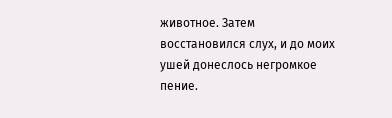животное. Затем восстановился слух, и до моих ушей донеслось негромкое пение.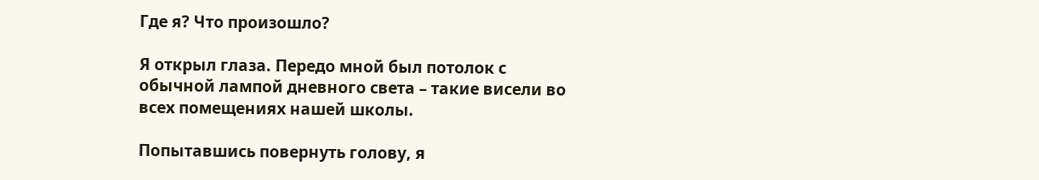Где я? Что произошло?

Я открыл глаза. Передо мной был потолок с обычной лампой дневного света – такие висели во всех помещениях нашей школы.

Попытавшись повернуть голову, я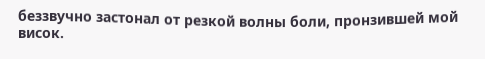беззвучно застонал от резкой волны боли, пронзившей мой висок.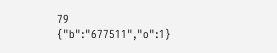79
{"b":"677511","o":1}